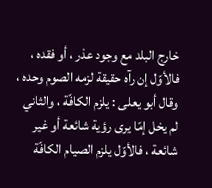خارج البلد مع وجود عذر ، أو فقده ، فالأوّل إن رآه حقيقة لزمه الصوم وحده ، وقال أبو يعلى : يلزم الكافّة ، والثاني لم يخل إمّا يرى رؤية شائعة أو غير شائعة ، فالأوّل يلزم الصيام الكافّة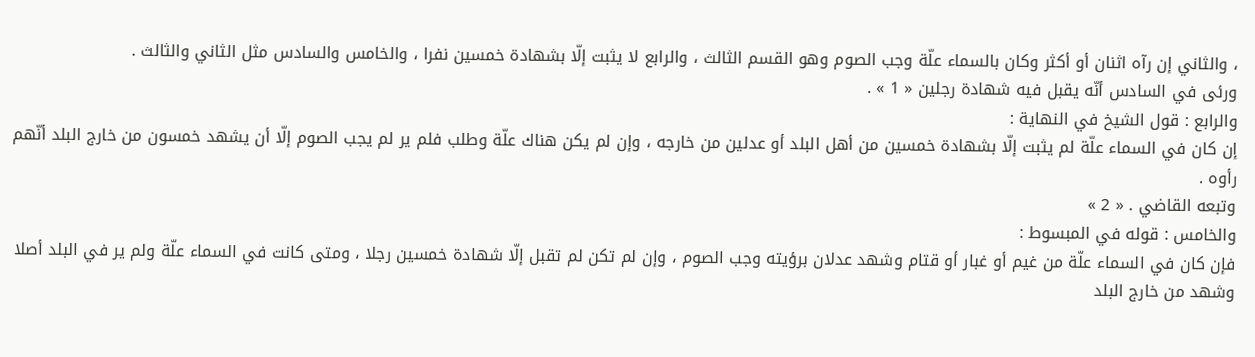، والثاني إن رآه اثنان أو أكثر وكان بالسماء علّة وجب الصوم وهو القسم الثالث ، والرابع لا يثبت إلّا بشهادة خمسين نفرا ، والخامس والسادس مثل الثاني والثالث .
ورئى في السادس أنّه يقبل فيه شهادة رجلين « 1 » .
والرابع : قول الشيخ في النهاية :
إن كان في السماء علّة لم يثبت إلّا بشهادة خمسين من أهل البلد أو عدلين من خارجه ، وإن لم يكن هناك علّة وطلب فلم ير لم يجب الصوم إلّا أن يشهد خمسون من خارج البلد أنّهم رأوه .
وتبعه القاضي . « 2 »
والخامس : قوله في المبسوط :
فإن كان في السماء علّة من غيم أو غبار أو قتام وشهد عدلان برؤيته وجب الصوم ، وإن لم تكن لم تقبل إلّا شهادة خمسين رجلا ، ومتى كانت في السماء علّة ولم ير في البلد أصلا وشهد من خارج البلد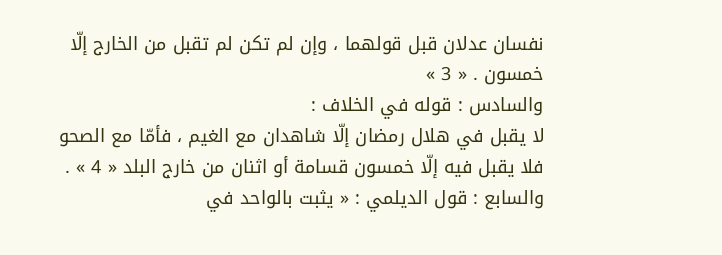نفسان عدلان قبل قولهما ، وإن لم تكن لم تقبل من الخارج إلّا خمسون . « 3 »
والسادس : قوله في الخلاف :
لا يقبل في هلال رمضان إلّا شاهدان مع الغيم ، فأمّا مع الصحو فلا يقبل فيه إلّا خمسون قسامة أو اثنان من خارج البلد « 4 » .
والسابع : قول الديلمي : « يثبت بالواحد في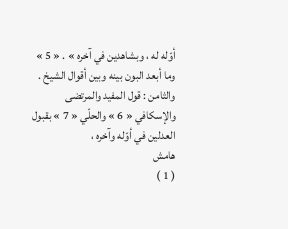أوّله له ، وبشاهدين في آخره » . « 5 » وما أبعد البون بينه وبين أقوال الشيخ .
والثامن : قول المفيد والمرتضى والإسكافي « 6 » والحلّي « 7 » بقبول العدلين في أوّله وآخره ،
هامش
( 1 )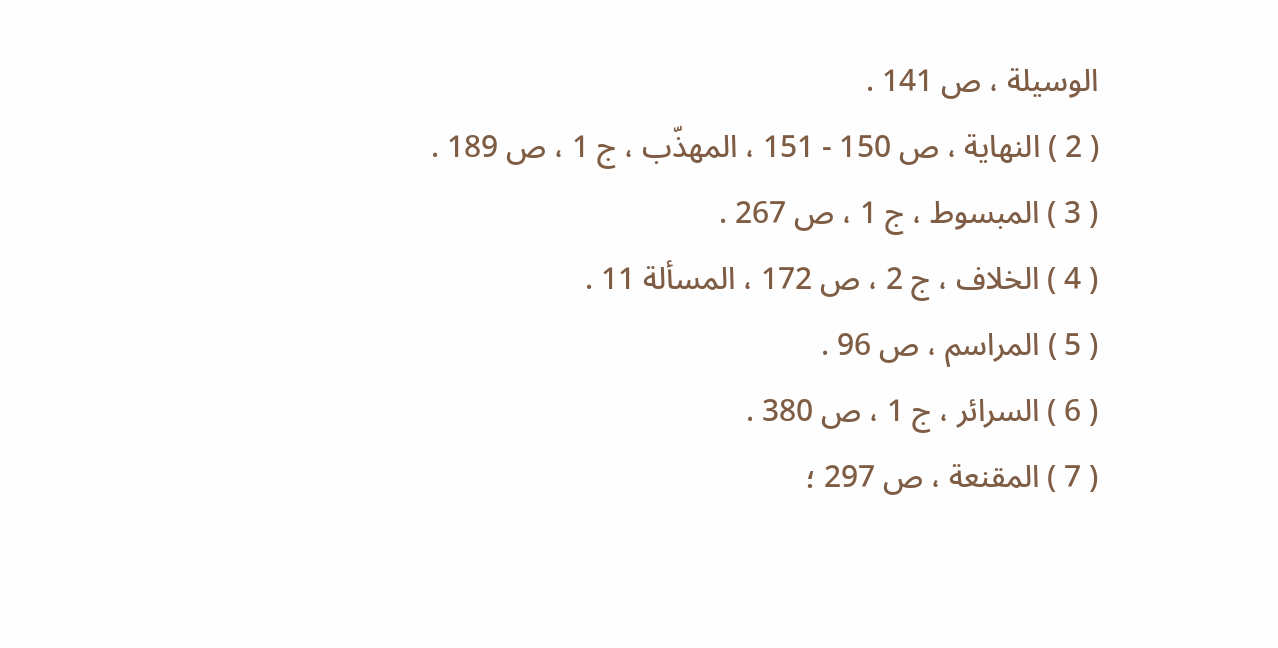الوسيلة ، ص 141 .
( 2 ) النهاية ، ص 150 - 151 ، المهذّب ، ج 1 ، ص 189 .
( 3 ) المبسوط ، ج 1 ، ص 267 .
( 4 ) الخلاف ، ج 2 ، ص 172 ، المسألة 11 .
( 5 ) المراسم ، ص 96 .
( 6 ) السرائر ، ج 1 ، ص 380 .
( 7 ) المقنعة ، ص 297 ؛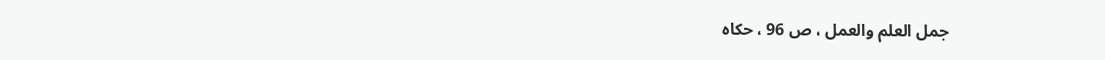جمل العلم والعمل ، ص 96 ، حكاه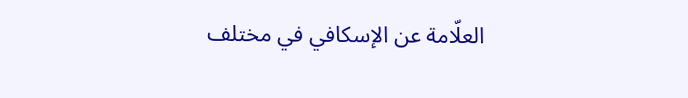العلّامة عن الإسكافي في مختلف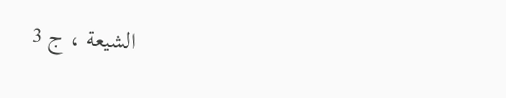الشيعة ، ج 3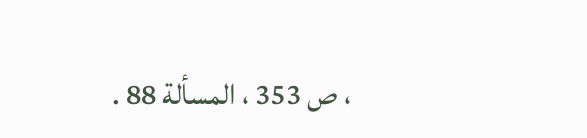، ص 353 ، المسألة 88 .